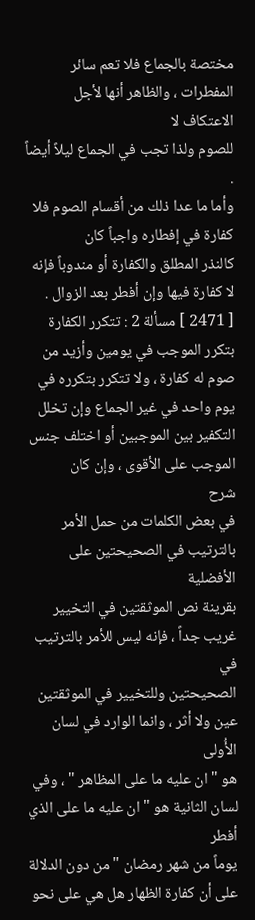مختصة بالجماع فلا تعم سائر المفطرات ، والظاهر أنها لأجل الاعتكاف لا
للصوم ولذا تجب في الجماع ليلاً أيضاً .
وأما ما عدا ذلك من أقسام الصوم فلا كفارة في إفطاره واجباً كان
كالنذر المطلق والكفارة أو مندوباً فإنه لا كفارة فيها وإن أفطر بعد الزوال .
[ 2471 ] مسألة 2 : تتكرر الكفارة بتكرر الموجب في يومين وأزيد من
صوم له كفارة ، ولا تتكرر بتكرره في يوم واحد في غير الجماع وإن تخلل
التكفير بين الموجبين أو اختلف جنس الموجب على الأقوى ، وإن كان
شرح
في بعض الكلمات من حمل الأمر بالترتيب في الصحيحتين على الأفضلية
بقرينة نص الموثقتين في التخيير غريب جداً ، فإنه ليس للأمر بالترتيب في
الصحيحتين وللتخيير في الموثقتين عين ولا أثر ، وانما الوارد في لسان الأُولى
هو " ان عليه ما على المظاهر " ، وفي لسان الثانية هو " ان عليه ما على الذي أفطر
يوماً من شهر رمضان " من دون الدلالة على أن كفارة الظهار هل هي على نحو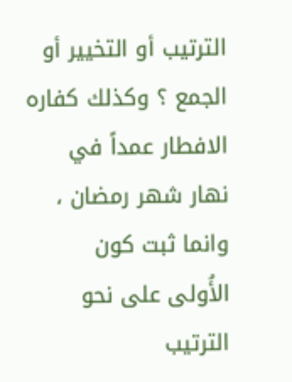الترتيب أو التخيير أو الجمع ؟ وكذلك كفاره الافطار عمداً في نهار شهر رمضان ،
وانما ثبت كون الأُولى على نحو الترتيب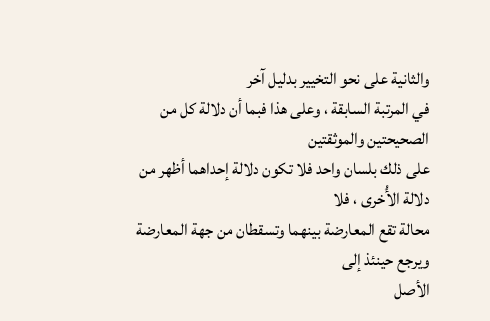والثانية على نحو التخيير بدليل آخر
في المرتبة السابقة ، وعلى هذا فبما أن دلالة كل من الصحيحتين والموثقتين
على ذلك بلسان واحد فلا تكون دلالة إحداهما أظهر من دلالة الأُخرى ، فلا
محالة تقع المعارضة بينهما وتسقطان من جهة المعارضة ويرجع حينئذ إلى
الأصل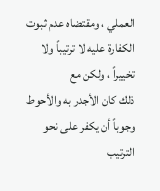العملي ، ومقتضاه عدم ثبوت الكفارة عليه لا ترتيباً ولا تخييراً ، ولكن مع
ذلك كان الأجدر به والأحوط وجوباً أن يكفر على نحو الترتيب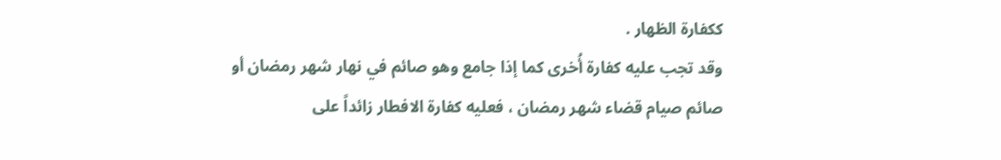ككفارة الظهار .
وقد تجب عليه كفارة أُخرى كما إذا جامع وهو صائم في نهار شهر رمضان أو
صائم صيام قضاء شهر رمضان ، فعليه كفارة الافطار زائداً على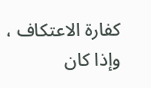كفارة الاعتكاف ،
وإذا كان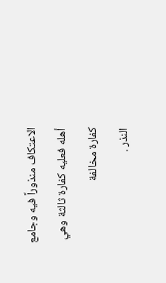الاعتكاف منذوراً فيه وجامع أهله فعليه كفارة ثالثة وهي كفارة مخالفة
النذر .